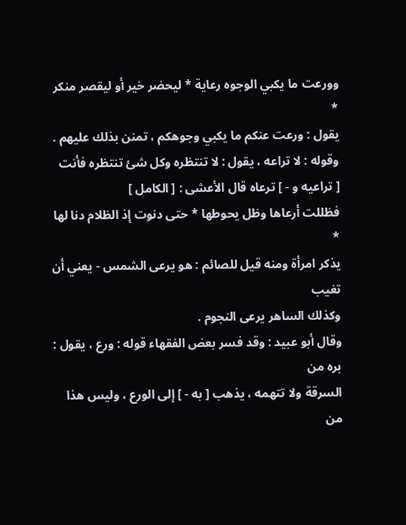وورعت ما يكبي الوجوه رعاية * ليحضر خير أو ليقصر منكر *
يقول : ورعت عنكم ما يكبي وجوهكم ، تمنن بذلك عليهم .
وقوله : لا تراعه ، يقول : لا تنتظره وكل شئ تنتظره فأنت
[ تراعيه و - ] ترعاه قال الأعشى : [ الكامل ]
فظللت أرعاها وظل يحوطها * حتى دنوت إذ الظلام دنا لها *
يذكر امرأة ومنه قيل للصائم : هو يرعى الشمس - يعني أن تغيب
وكذلك الساهر يرعى النجوم .
وقال أبو عبيد : وقد فسر بعض الفقهاء قوله : ورع ، يقول : بره من
السرقة ولا تتهمه ، يذهب [ به - ] إلى الورع ، وليس هذا من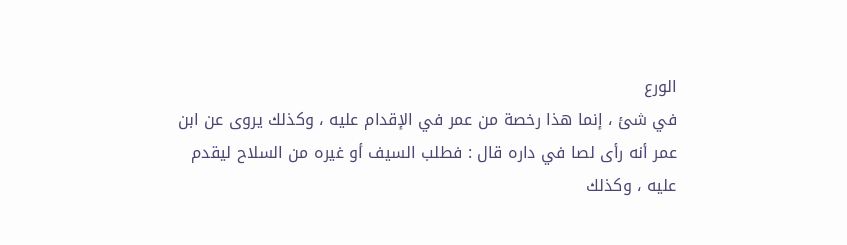الورع
في شئ ، إنما هذا رخصة من عمر في الإقدام عليه ، وكذلك يروى عن ابن
عمر أنه رأى لصا في داره قال : فطلب السيف أو غيره من السلاح ليقدم
عليه ، وكذلك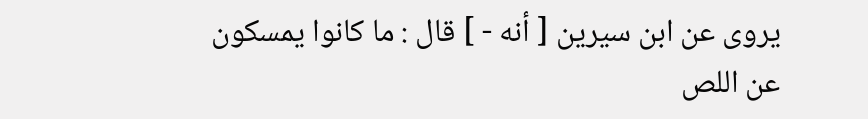يروى عن ابن سيرين [ أنه - ] قال : ما كانوا يمسكون
عن اللص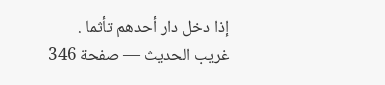إذا دخل دار أحدهم تأثما .
غريب الحديث — صفحة 346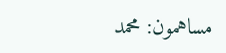مساهمون: محمد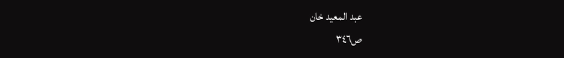عبد المعيد خان
ص٣٤٦